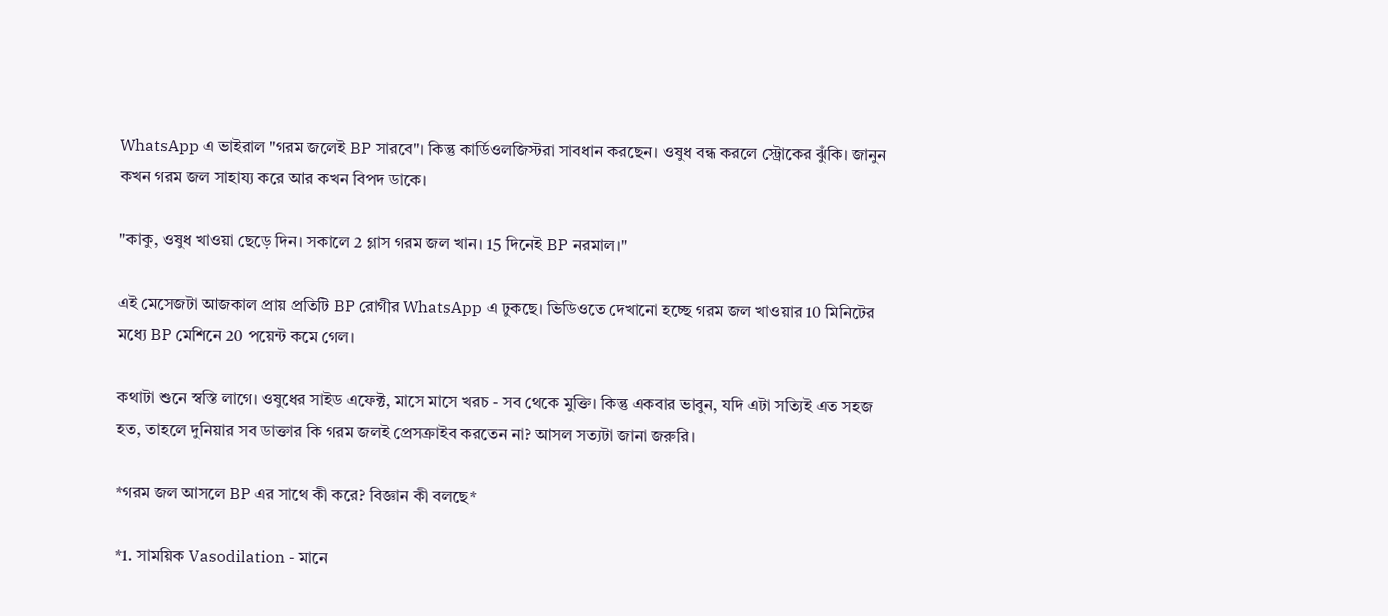WhatsApp এ ভাইরাল "গরম জলেই BP সারবে"। কিন্তু কার্ডিওলজিস্টরা সাবধান করছেন। ওষুধ বন্ধ করলে স্ট্রোকের ঝুঁকি। জানুন কখন গরম জল সাহায্য করে আর কখন বিপদ ডাকে।

"কাকু, ওষুধ খাওয়া ছেড়ে দিন। সকালে 2 গ্লাস গরম জল খান। 15 দিনেই BP নরমাল।"

এই মেসেজটা আজকাল প্রায় প্রতিটি BP রোগীর WhatsApp এ ঢুকছে। ভিডিওতে দেখানো হচ্ছে গরম জল খাওয়ার 10 মিনিটের মধ্যে BP মেশিনে 20 পয়েন্ট কমে গেল।

কথাটা শুনে স্বস্তি লাগে। ওষুধের সাইড এফেক্ট, মাসে মাসে খরচ - সব থেকে মুক্তি। কিন্তু একবার ভাবুন, যদি এটা সত্যিই এত সহজ হত, তাহলে দুনিয়ার সব ডাক্তার কি গরম জলই প্রেসক্রাইব করতেন না? আসল সত্যটা জানা জরুরি।

*গরম জল আসলে BP এর সাথে কী করে? বিজ্ঞান কী বলছে*

*1. সাময়িক Vasodilation - মানে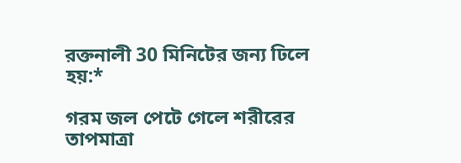রক্তনালী 30 মিনিটের জন্য ঢিলে হয়:*

গরম জল পেটে গেলে শরীরের তাপমাত্রা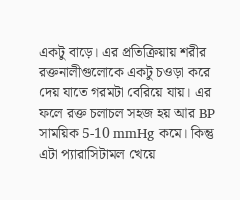একটু বাড়ে। এর প্রতিক্রিয়ায় শরীর রক্তনালীগুলোকে একটু চওড়া করে দেয় যাতে গরমটা বেরিয়ে যায়। এর ফলে রক্ত চলাচল সহজ হয় আর BP সাময়িক 5-10 mmHg কমে। কিন্তু এটা প্যারাসিটামল খেয়ে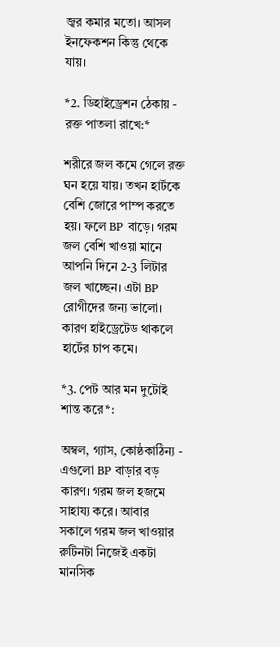জ্বর কমার মতো। আসল ইনফেকশন কিন্তু থেকে যায়।

*2. ডিহাইড্রেশন ঠেকায় - রক্ত পাতলা রাখে:*

শরীরে জল কমে গেলে রক্ত ঘন হয়ে যায়। তখন হার্টকে বেশি জোরে পাম্প করতে হয়। ফলে BP বাড়ে। গরম জল বেশি খাওয়া মানে আপনি দিনে 2-3 লিটার জল খাচ্ছেন। এটা BP রোগীদের জন্য ভালো। কারণ হাইড্রেটেড থাকলে হার্টের চাপ কমে।

*3. পেট আর মন দুটোই শান্ত করে*:

অম্বল, গ্যাস, কোষ্ঠকাঠিন্য - এগুলো BP বাড়ার বড় কারণ। গরম জল হজমে সাহায্য করে। আবার সকালে গরম জল খাওয়ার রুটিনটা নিজেই একটা মানসিক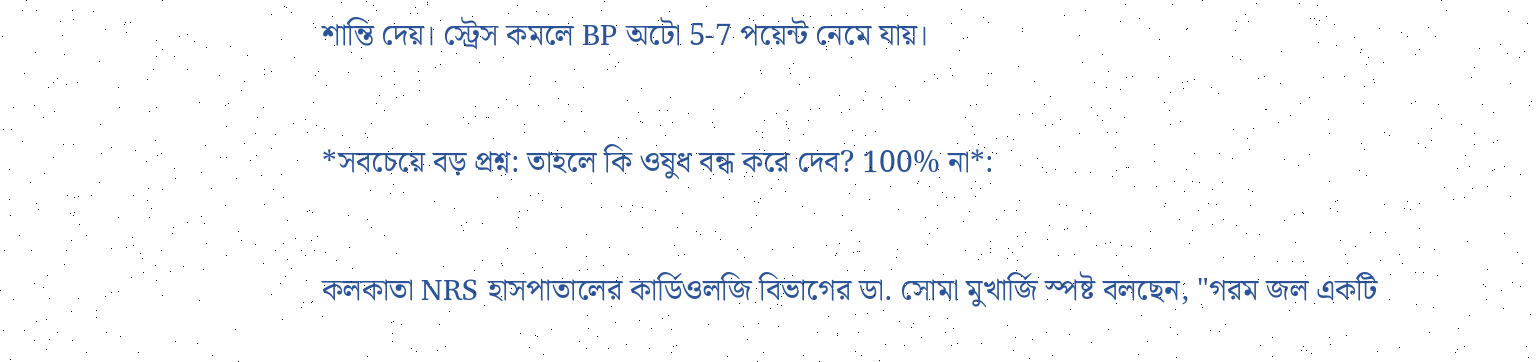শান্তি দেয়। স্ট্রেস কমলে BP অটো 5-7 পয়েন্ট নেমে যায়।

*সবচেয়ে বড় প্রশ্ন: তাহলে কি ওষুধ বন্ধ করে দেব? 100% না*:

কলকাতা NRS হাসপাতালের কার্ডিওলজি বিভাগের ডা. সোমা মুখার্জি স্পষ্ট বলছেন, "গরম জল একটি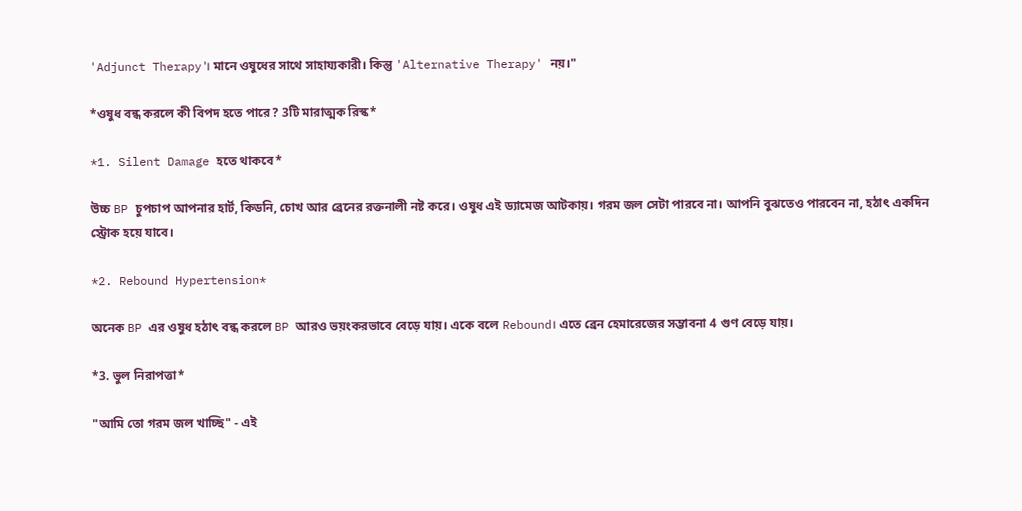'Adjunct Therapy'। মানে ওষুধের সাথে সাহায্যকারী। কিন্তু 'Alternative Therapy' নয়।"

*ওষুধ বন্ধ করলে কী বিপদ হতে পারে? 3টি মারাত্মক রিস্ক*

*1. Silent Damage হতে থাকবে*

উচ্চ BP চুপচাপ আপনার হার্ট, কিডনি, চোখ আর ব্রেনের রক্তনালী নষ্ট করে। ওষুধ এই ড্যামেজ আটকায়। গরম জল সেটা পারবে না। আপনি বুঝতেও পারবেন না, হঠাৎ একদিন স্ট্রোক হয়ে যাবে।

*2. Rebound Hypertension*

অনেক BP এর ওষুধ হঠাৎ বন্ধ করলে BP আরও ভয়ংকরভাবে বেড়ে যায়। একে বলে Rebound। এতে ব্রেন হেমারেজের সম্ভাবনা 4 গুণ বেড়ে যায়।

*3. ভুল নিরাপত্তা*

"আমি তো গরম জল খাচ্ছি" - এই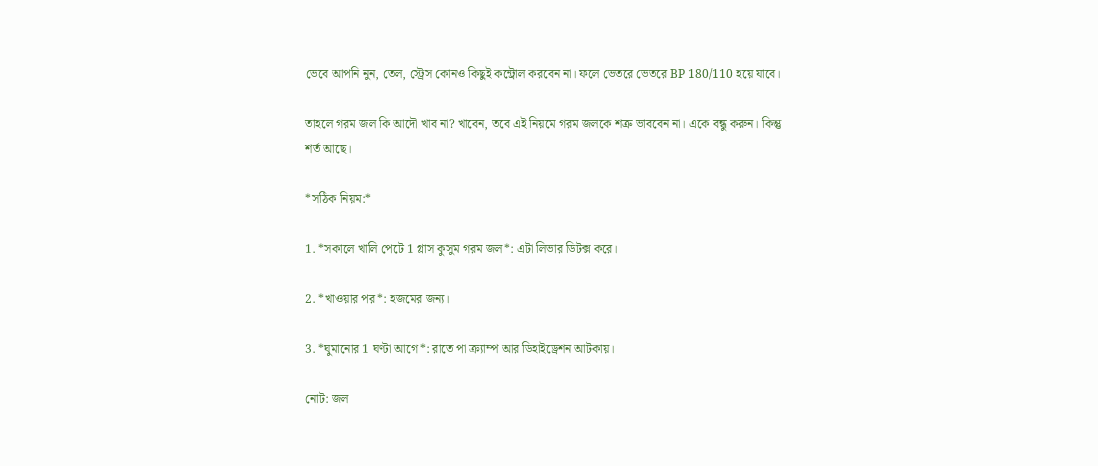ভেবে আপনি নুন, তেল, স্ট্রেস কোনও কিছুই কন্ট্রোল করবেন না। ফলে ভেতরে ভেতরে BP 180/110 হয়ে যাবে।

তাহলে গরম জল কি আদৌ খাব না? খাবেন, তবে এই নিয়মে গরম জলকে শত্রু ভাববেন না। একে বন্ধু করুন। কিন্তু শর্ত আছে।

*সঠিক নিয়ম:*

1. *সকালে খালি পেটে 1 গ্লাস কুসুম গরম জল*: এটা লিভার ডিটক্স করে।

2. *খাওয়ার পর*: হজমের জন্য।

3. *ঘুমানোর 1 ঘণ্টা আগে*: রাতে পা ক্র্যাম্প আর ডিহাইড্রেশন আটকায়।

নোট: জল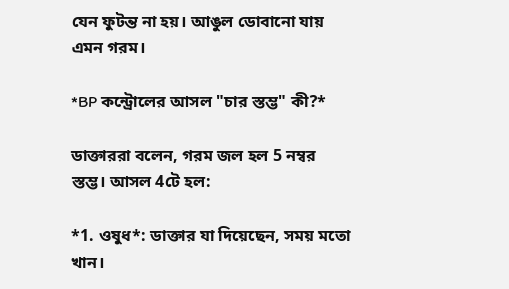যেন ফুটন্ত না হয়। আঙুল ডোবানো যায় এমন গরম।

*BP কন্ট্রোলের আসল "চার স্তম্ভ" কী?*

ডাক্তাররা বলেন, গরম জল হল 5 নম্বর স্তম্ভ। আসল 4টে হল:

*1. ওষুধ*: ডাক্তার যা দিয়েছেন, সময় মতো খান।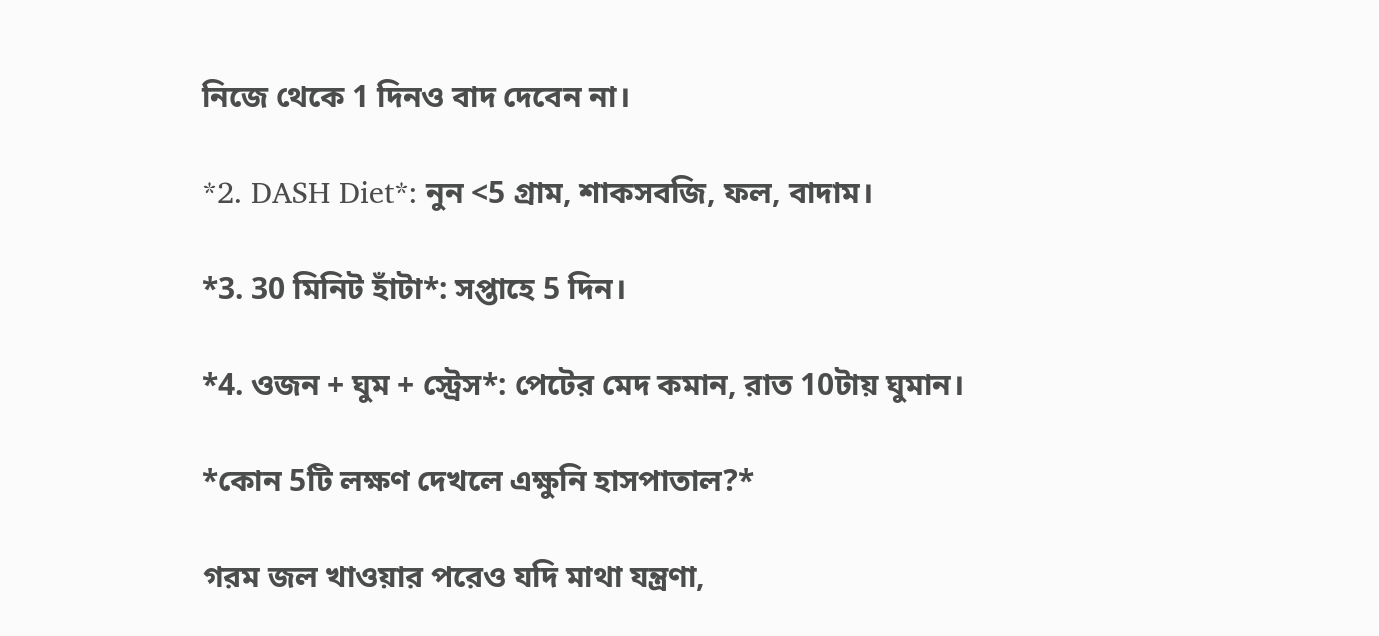নিজে থেকে 1 দিনও বাদ দেবেন না।

*2. DASH Diet*: নুন <5 গ্রাম, শাকসবজি, ফল, বাদাম।

*3. 30 মিনিট হাঁটা*: সপ্তাহে 5 দিন।

*4. ওজন + ঘুম + স্ট্রেস*: পেটের মেদ কমান, রাত 10টায় ঘুমান।

*কোন 5টি লক্ষণ দেখলে এক্ষুনি হাসপাতাল?*

গরম জল খাওয়ার পরেও যদি মাথা যন্ত্রণা,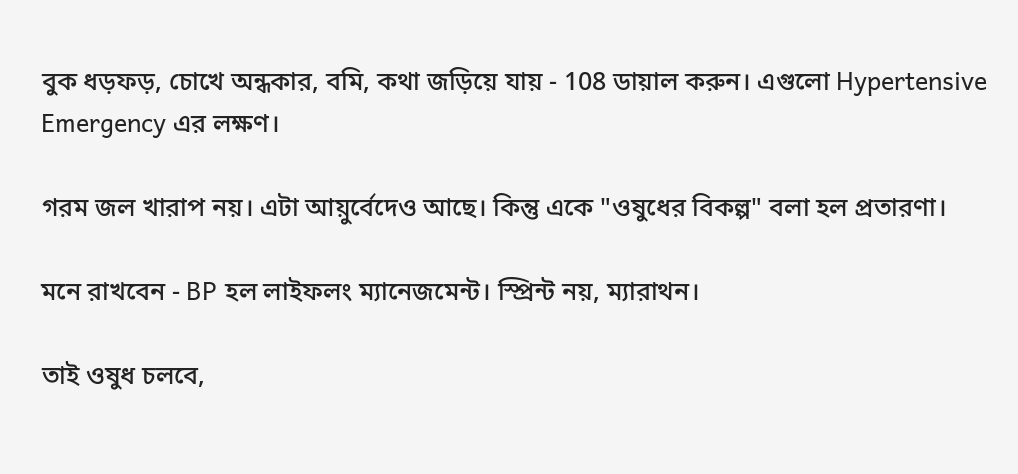বুক ধড়ফড়, চোখে অন্ধকার, বমি, কথা জড়িয়ে যায় - 108 ডায়াল করুন। এগুলো Hypertensive Emergency এর লক্ষণ।

গরম জল খারাপ নয়। এটা আয়ুর্বেদেও আছে। কিন্তু একে "ওষুধের বিকল্প" বলা হল প্রতারণা।

মনে রাখবেন - BP হল লাইফলং ম্যানেজমেন্ট। স্প্রিন্ট নয়, ম্যারাথন।

তাই ওষুধ চলবে,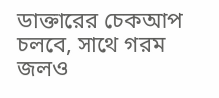ডাক্তারের চেকআপ চলবে, সাথে গরম জলও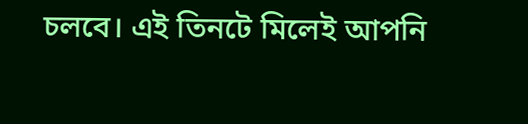চলবে। এই তিনটে মিলেই আপনি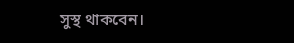সুস্থ থাকবেন।